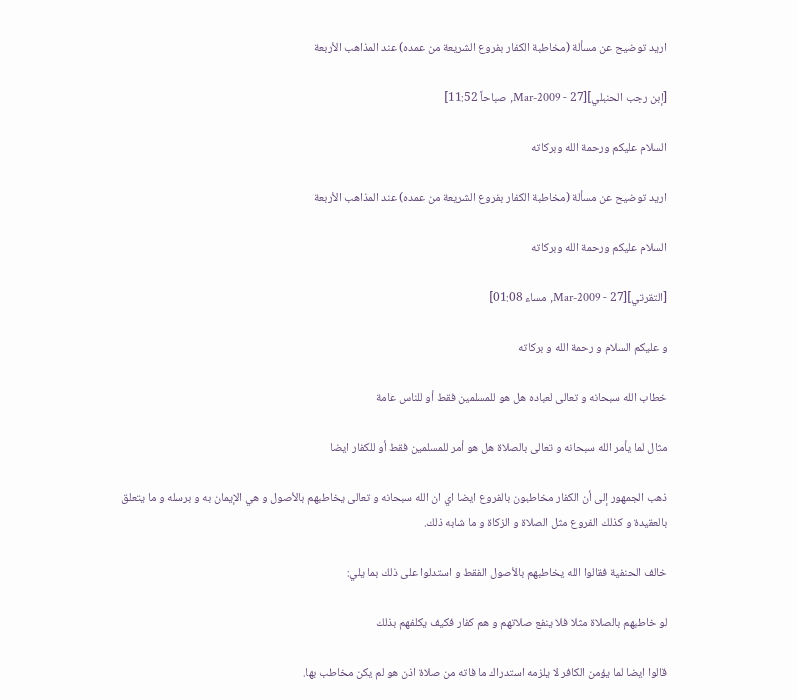اريد توضيح عن مسألة (مخاطبة الكفار بفروع الشريعة من عمده) عند المذاهب الأربعة

[إبن رجب الحنبلي][27 - Mar-2009, صباحاً 11:52]

السلام عليكم ورحمة الله وبركاته

اريد توضيح عن مسألة (مخاطبة الكفار بفروع الشريعة من عمده) عند المذاهب الأربعة

السلام عليكم ورحمة الله وبركاته

[التقرتي][27 - Mar-2009, مساء 01:08]

و عليكم السلام و رحمة الله و بركاته

خطاب الله سبحانه و تعالى لعباده هل هو للمسلمين فقط أو للناس عامة

مثال لما يأمر الله سبحانه و تعالى بالصلاة هل هو أمر للمسلمين فقط أو للكفار ايضا

ذهب الجمهور إلى أن الكفار مخاطبون بالفروع ايضا اي ان الله سبحانه و تعالى يخاطبهم بالأصول و هي الإيمان به و برسله و ما يتعلق بالعقيدة و كذلك الفروع مثل الصلاة و الزكاة و ما شابه ذلك.

خالف الحنفية فقالوا الله يخاطبهم بالأصول الفقط و استدلوا على ذلك بما يلي:

لو خاطبهم بالصلاة مثلا فلا ينفع صلاتهم و هم كفار فكيف يكلفهم بذلك

قالوا ايضا لما يؤمن الكافر لا يلزمه استدراك ما فاته من صلاة اذن هو لم يكن مخاطب بها.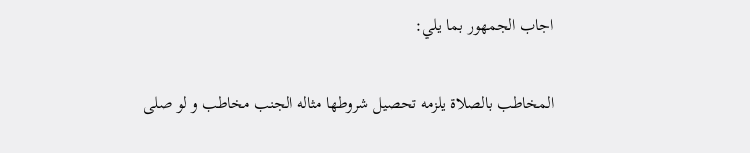اجاب الجمهور بما يلي:

المخاطب بالصلاة يلزمه تحصيل شروطها مثاله الجنب مخاطب و لو صلى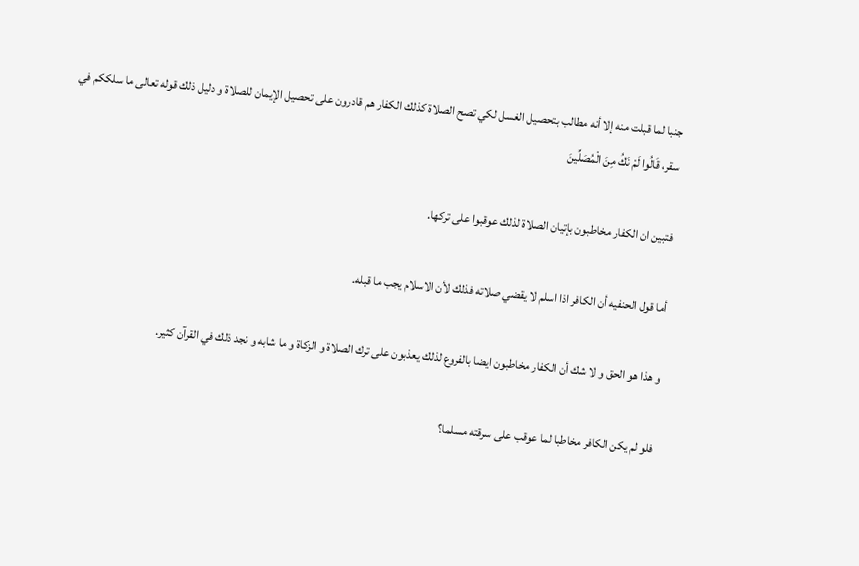جنبا لما قبلت منه إلا أنه مطالب بتحصيل الغسل لكي تصح الصلاة كذلك الكفار هم قادرون على تحصيل الإيمان للصلاة و دليل ذلك قوله تعالى ما سلككم في سقر، قَالُوا لَمْ نَكُ مِنَ الْمُصَلِّينَ

فتبين ان الكفار مخاطبون بإتيان الصلاة لذلك عوقبوا على تركها.

أما قول الحنفيه أن الكافر اذا اسلم لا يقضي صلاته فذلك لأن الاسلام يجب ما قبله.

و هذا هو الحق و لا شك أن الكفار مخاطبون ايضا بالفروع لذلك يعذبون على ترك الصلاة و الزكاة و ما شابه و نجد ذلك في القرآن كثير.

فلو لم يكن الكافر مخاطبا لما عوقب على سرقته مسلما؟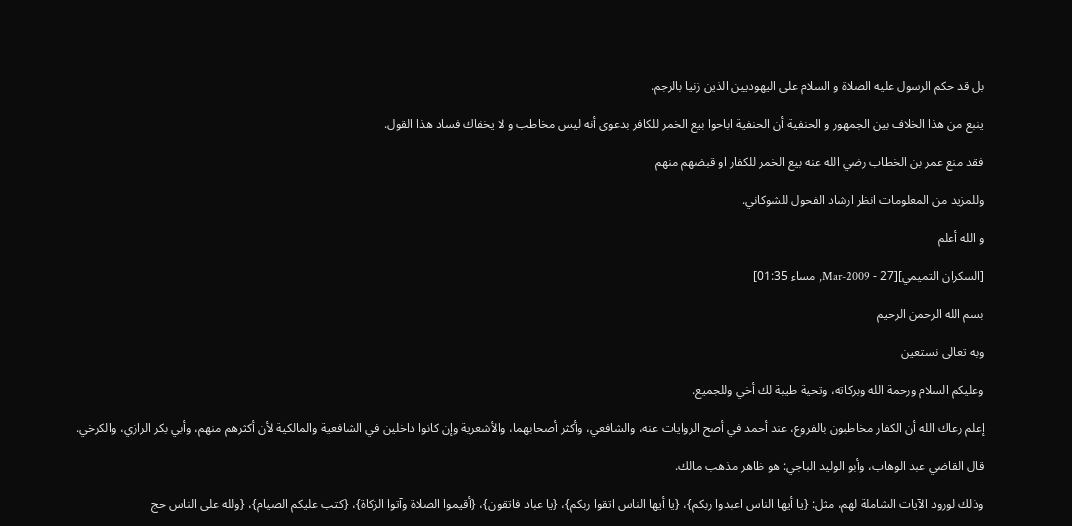بل قد حكم الرسول عليه الصلاة و السلام على اليهوديين الذين زنيا بالرجم.

ينبع من هذا الخلاف بين الجمهور و الحنفية أن الحنفية اباحوا بيع الخمر للكافر بدعوى أنه ليس مخاطب و لا يخفاك فساد هذا القول.

فقد منع عمر بن الخطاب رضي الله عنه بيع الخمر للكفار او قبضهم منهم

وللمزيد من المعلومات انظر ارشاد الفحول للشوكاني.

و الله أعلم

[السكران التميمي][27 - Mar-2009, مساء 01:35]

بسم الله الرحمن الرحيم

وبه تعالى نستعين

وعليكم السلام ورحمة الله وبركاته، وتحية طيبة لك أخي وللجميع.

إعلم رعاك الله أن الكفار مخاطبون بالفروع، عند أحمد في أصح الروايات عنه، والشافعي، وأكثر أصحابهما، والأشعرية وإن كانوا داخلين في الشافعية والمالكية لأن أكثرهم منهم، وأبي بكر الرازي، والكرخي.

قال القاضي عبد الوهاب، وأبو الوليد الباجي: هو ظاهر مذهب مالك.

وذلك لورود الآيات الشاملة لهم، مثل: {يا أيها الناس اعبدوا ربكم}، {يا أيها الناس اتقوا ربكم}، {يا عباد فاتقون}، {أقيموا الصلاة وآتوا الزكاة}، {كتب عليكم الصيام}، {ولله على الناس حج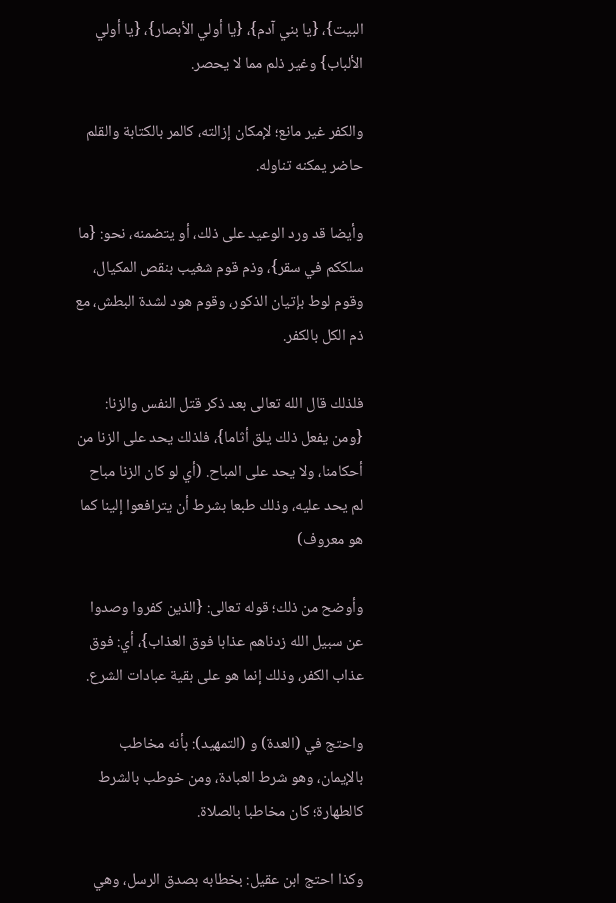البيت}، {يا بني آدم}، {يا أولي الأبصار}، {يا أولي الألباب} وغير ذلم مما لا يحصر.

والكفر غير مانع؛ لإمكان إزالته، كالمر بالكتابة والقلم حاضر يمكنه تناوله.

وأيضا قد ورد الوعيد على ذلك، أو يتضمنه، نحو: {ما سلككم في سقر}، وذم قوم شغيب بنقص المكيال، وقوم لوط بإتيان الذكور، وقوم هود لشدة البطش، مع ذم الكل بالكفر.

فلذلك قال الله تعالى بعد ذكر قتل النفس والزنا: {ومن يفعل ذلك يلق أثاما}، فلذلك يحد على الزنا من أحكامنا، ولا يحد على المباح. (أي لو كان الزنا مباح لم يحد عليه، وذلك طبعا بشرط أن يترافعوا إلينا كما هو معروف)

وأوضح من ذلك؛ قوله تعالى: {الذين كفروا وصدوا عن سبيل الله زدناهم عذابا فوق العذاب}، أي: فوق عذاب الكفر، وذلك إنما هو على بقية عبادات الشرع.

واحتج في (العدة) و (التمهيد): بأنه مخاطب بالإيمان، وهو شرط العبادة، ومن خوطب بالشرط كالطهارة؛ كان مخاطبا بالصلاة.

وكذا احتج ابن عقيل: بخطابه بصدق الرسل، وهي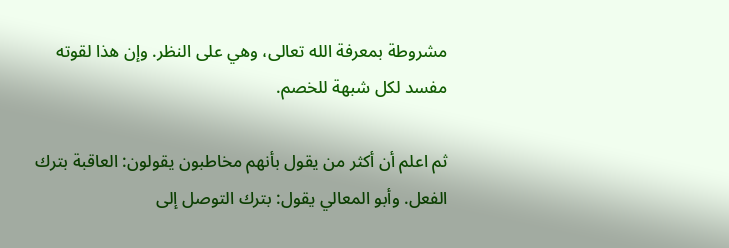مشروطة بمعرفة الله تعالى، وهي على النظر. وإن هذا لقوته مفسد لكل شبهة للخصم.

ثم اعلم أن أكثر من يقول بأنهم مخاطبون يقولون: العاقبة بترك الفعل. وأبو المعالي يقول: بترك التوصل إلى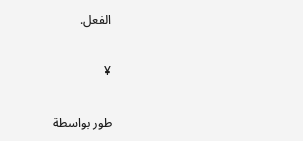الفعل.

¥

طور بواسطة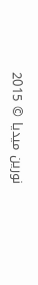نورين ميديا © 2015